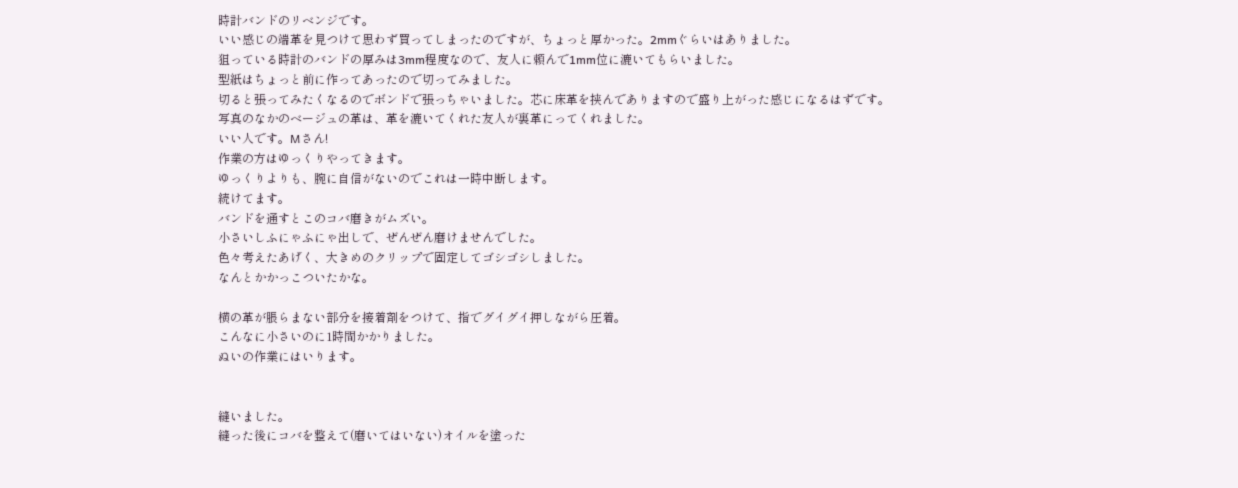時計バンドのリベンジです。
いい感じの端革を見つけて思わず買ってしまったのですが、ちょっと厚かった。2mmぐらいはありました。
狙っている時計のバンドの厚みは3mm程度なので、友人に頼んで1mm位に漉いてもらいました。
型紙はちょっと前に作ってあったので切ってみました。
切ると張ってみたくなるのでボンドで張っちゃいました。芯に床革を挟んでありますので盛り上がった感じになるはずです。
写真のなかのベージュの革は、革を漉いてくれた友人が裏革にってくれました。
いい人です。Mさん!
作業の方はゆっくりやってきます。
ゆっくりよりも、腕に自信がないのでこれは一時中断します。
続けてます。
バンドを通すとこのコバ磨きがムズい。
小さいしふにゃふにゃ出しで、ぜんぜん磨けませんでした。
色々考えたあげく、大きめのクリップで固定してゴシゴシしました。
なんとかかっこついたかな。

横の革が脹らまない部分を接着剤をつけて、指でグイグイ押しながら圧着。
こんなに小さいのに1時間かかりました。
ぬいの作業にはいります。


縫いました。
縫った後にコバを整えて(磨いてはいない)オイルを塗った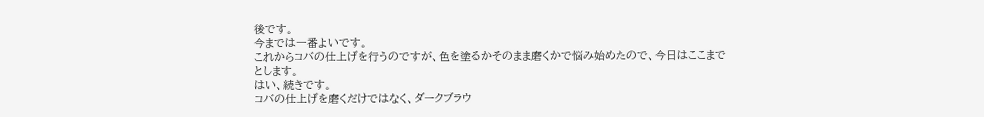後です。
今までは一番よいです。
これからコバの仕上げを行うのですが、色を塗るかそのまま磨くかで悩み始めたので、今日はここまでとします。
はい、続きです。
コバの仕上げを磨くだけではなく、ダークブラウ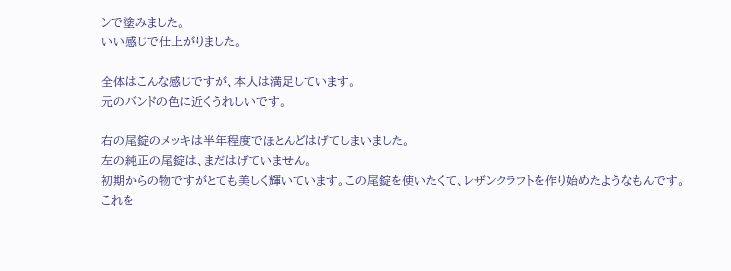ンで塗みました。
いい感じで仕上がりました。

全体はこんな感じですが、本人は満足しています。
元のバンドの色に近くうれしいです。

右の尾錠のメッキは半年程度でほとんどはげてしまいました。
左の純正の尾錠は、まだはげていません。
初期からの物ですがとても美しく輝いています。この尾錠を使いたくて、レザンクラフトを作り始めたようなもんです。
これを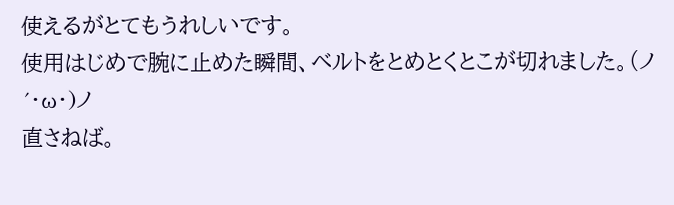使えるがとてもうれしいです。
使用はじめで腕に止めた瞬間、ベルトをとめとくとこが切れました。(ノ´・ω・)ノ
直さねば。